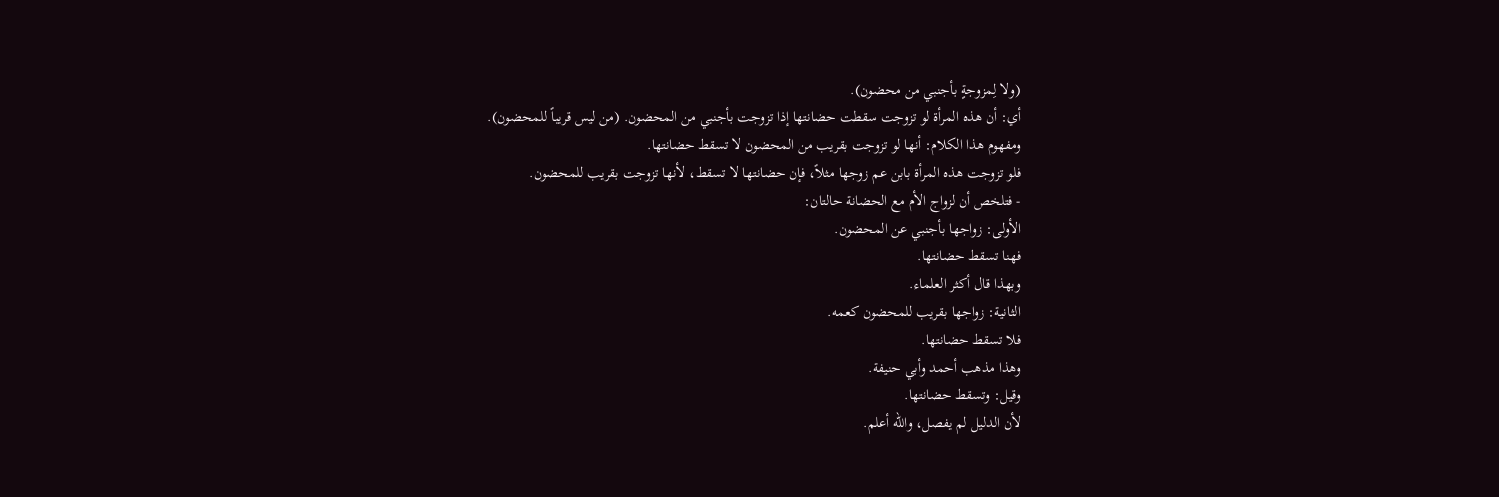(ولا لِمزوجةٍ بأجنبي من محضون).
أي: أن هذه المرأة لو تزوجت سقطت حضانتها إذا تزوجت بأجنبي من المحضون. (من ليس قريباً للمحضون).
ومفهوم هذا الكلام: أنها لو تزوجت بقريب من المحضون لا تسقط حضانتها.
فلو تزوجت هذه المرأة بابن عم زوجها مثلاً، فإن حضانتها لا تسقط، لأنها تزوجت بقريب للمحضون.
- فتلخص أن لزواج الأم مع الحضانة حالتان:
الأولى: زواجها بأجنبي عن المحضون.
فهنا تسقط حضانتها.
وبهذا قال أكثر العلماء.
الثانية: زواجها بقريب للمحضون كعمه.
فلا تسقط حضانتها.
وهذا مذهب أحمد وأبي حنيفة.
وقيل: وتسقط حضانتها.
لأن الدليل لم يفصل، والله أعلم.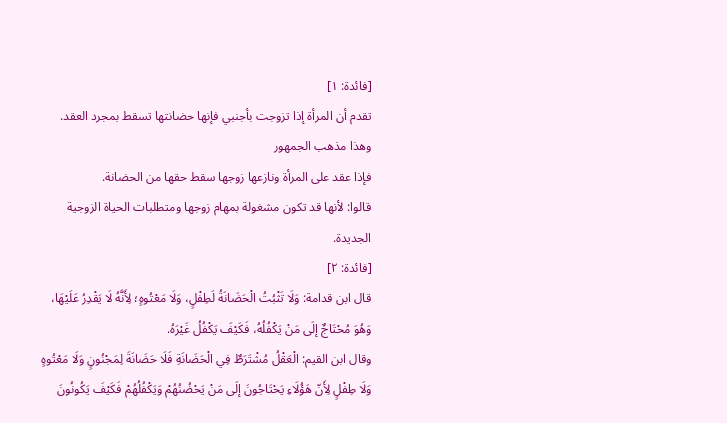[فائدة: ١]
تقدم أن المرأة إذا تزوجت بأجنبي فإنها حضانتها تسقط بمجرد العقد.
وهذا مذهب الجمهور
فإذا عقد على المرأة ونازعها زوجها سقط حقها من الحضانة.
قالوا: لأنها قد تكون مشغولة بمهام زوجها ومتطلبات الحياة الزوجية الجديدة.
[فائدة: ٢]
قال ابن قدامة: وَلَا تَثْبُتُ الْحَضَانَةُ لَطِفْلٍ، وَلَا مَعْتُوهٍ؛ لِأَنَّهُ لَا يَقْدِرُ عَلَيْهَا، وَهُوَ مُحْتَاجٌ إلَى مَنْ يَكْفُلُهُ، فَكَيْفَ يَكْفُلُ غَيْرَهُ.
وقال ابن القيم: الْعَقْلُ مُشْتَرَطٌ فِي الْحَضَانَةِ فَلَا حَضَانَةَ لِمَجْنُونٍ وَلَا مَعْتُوهٍ وَلَا طِفْلٍ لِأَنّ هَؤُلَاءِ يَحْتَاجُونَ إلَى مَنْ يَحْضُنُهُمْ وَيَكْفُلُهُمْ فَكَيْفَ يَكُونُونَ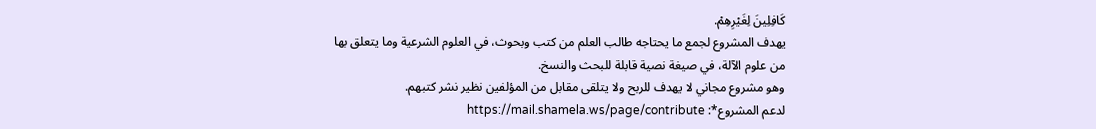كَافِلِينَ لِغَيْرِهِمْ.
يهدف المشروع لجمع ما يحتاجه طالب العلم من كتب وبحوث، في العلوم الشرعية وما يتعلق بها من علوم الآلة، في صيغة نصية قابلة للبحث والنسخ.
وهو مشروع مجاني لا يهدف للربح ولا يتلقى مقابل من المؤلفين نظير نشر كتبهم.
لدعم المشروع*: https://mail.shamela.ws/page/contribute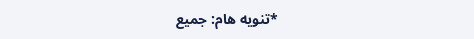*تنويه هام: جميع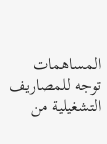المساهمات توجه للمصاريف التشغيلية من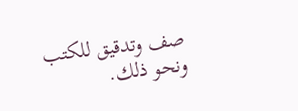صف وتدقيق للكتب ونحو ذلك.